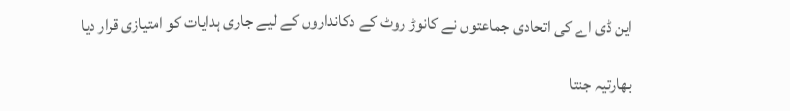این ڈی اے کی اتحادی جماعتوں نے کانوڑ روٹ کے دکانداروں کے لیے جاری ہدایات کو امتیازی قرار دیا

بھارتیہ جنتا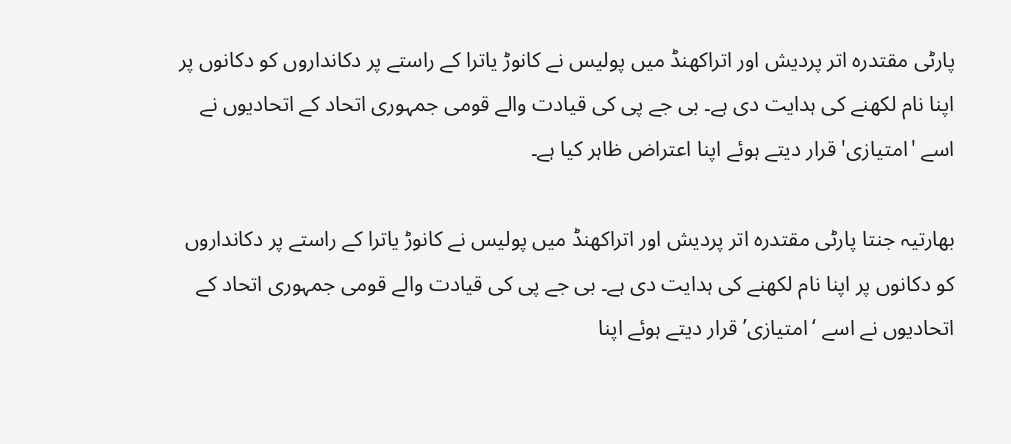پارٹی مقتدرہ اتر پردیش اور اتراکھنڈ میں پولیس نے کانوڑ یاترا کے راستے پر دکانداروں کو دکانوں پر اپنا نام لکھنے کی ہدایت دی ہے۔ بی جے پی کی قیادت والے قومی جمہوری اتحاد کے اتحادیوں نے اسے 'امتیازی' قرار دیتے ہوئے اپنا اعتراض ظاہر کیا ہے۔

بھارتیہ جنتا پارٹی مقتدرہ اتر پردیش اور اتراکھنڈ میں پولیس نے کانوڑ یاترا کے راستے پر دکانداروں کو دکانوں پر اپنا نام لکھنے کی ہدایت دی ہے۔ بی جے پی کی قیادت والے قومی جمہوری اتحاد کے اتحادیوں نے اسے ‘امتیازی’ قرار دیتے ہوئے اپنا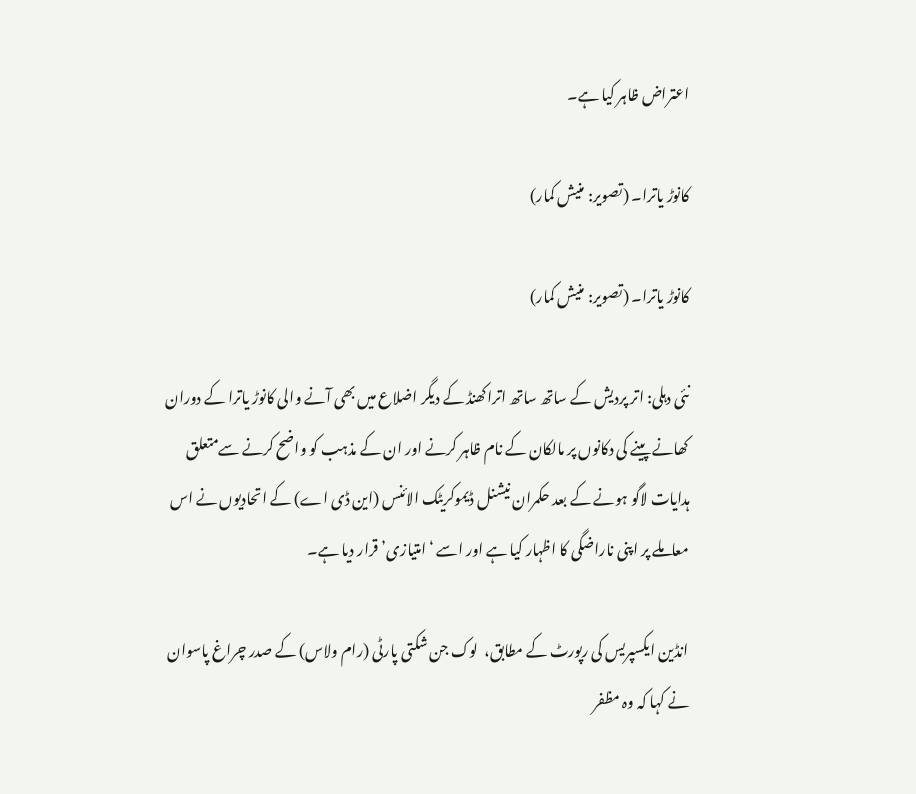اعتراض ظاہر کیا ہے۔

کانوڑ یاترا۔ (تصویر: منیش کمار)

کانوڑ یاترا۔ (تصویر: منیش کمار)

نئی دہلی: اتر پردیش کے ساتھ ساتھ اتراکھنڈ کے دیگر اضلاع میں بھی آنے والی کانوڑ یاترا کے دوران کھانے پینے کی دکانوں پر مالکان کے نام ظاہر کرنے اور ان کے مذہب کو واضح کرنے سےمتعلق  ہدایات لاگو ہونے کے بعد حکمران نیشنل ڈیموکریٹک الائنس (این ڈی اے) کے اتحادیوں نے اس معاملے پر اپنی ناراضگی کا اظہار کیا ہے اور اسے ‘امتیازی’ قرار دیا ہے۔

انڈین ایکسپریس کی رپورٹ کے مطابق،  لوک جن شکتی پارٹی (رام ولاس) کے صدر چراغ پاسوان نے کہا کہ وہ مظفر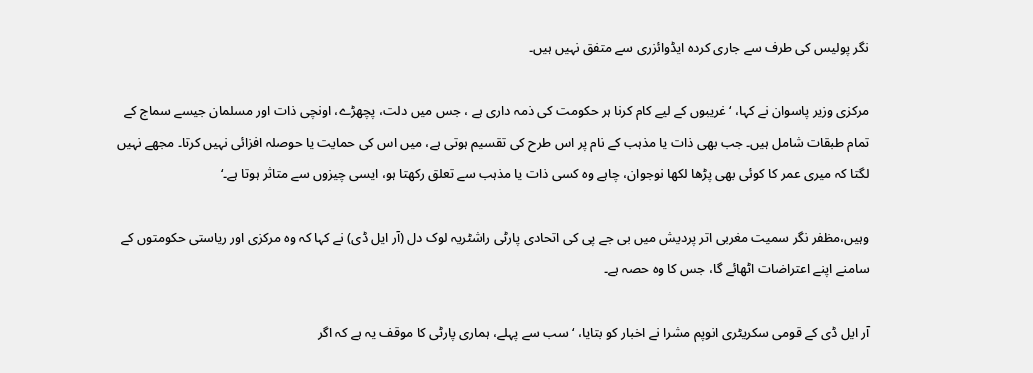نگر پولیس کی طرف سے جاری کردہ ایڈوائزری سے متفق نہیں ہیں۔

مرکزی وزیر پاسوان نے کہا، ‘ غریبوں کے لیے کام کرنا ہر حکومت کی ذمہ داری ہے ، جس میں دلت، پچھڑے، اونچی ذات اور مسلمان جیسے سماج کے تمام طبقات شامل ہیں۔ جب بھی ذات یا مذہب کے نام پر اس طرح کی تقسیم ہوتی ہے، میں اس کی حمایت یا حوصلہ افزائی نہیں کرتا۔ مجھے نہیں لگتا کہ میری عمر کا کوئی بھی پڑھا لکھا نوجوان، چاہے وہ کسی ذات یا مذہب سے تعلق رکھتا ہو، ایسی چیزوں سے متاثر ہوتا ہے۔‘

وہیں،مظفر نگر سمیت مغربی اتر پردیش میں بی جے پی کی اتحادی پارٹی راشٹریہ لوک دل (آر ایل ڈی) نے کہا کہ وہ مرکزی اور ریاستی حکومتوں کے سامنے اپنے اعتراضات اٹھائے گا، جس کا وہ حصہ ہے۔

آر ایل ڈی کے قومی سکریٹری انوپم مشرا نے اخبار کو بتایا، ‘سب سے پہلے، ہماری پارٹی کا موقف یہ ہے کہ اگر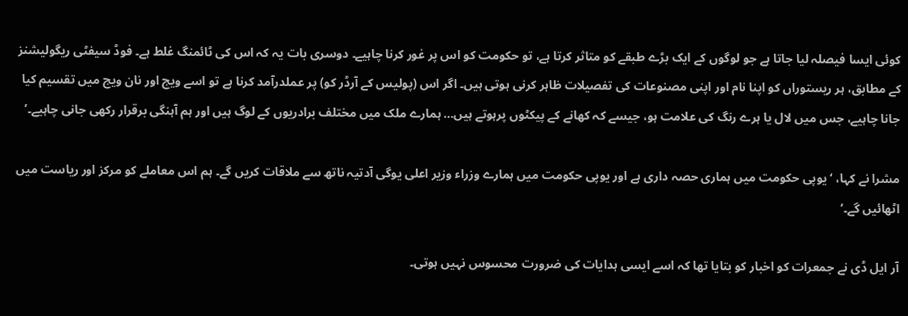کوئی ایسا فیصلہ لیا جاتا ہے جو لوگوں کے ایک بڑے طبقے کو متاثر کرتا ہے، تو حکومت کو اس پر غور کرنا چاہیے۔ دوسری بات یہ کہ اس کی ٹائمنگ غلط ہے۔ فوڈ سیفٹی ریگولیشنز کے مطابق، ہر ریستوراں کو اپنا نام اور اپنی مصنوعات کی تفصیلات ظاہر کرنی ہوتی ہیں۔ اگر اس (پولیس کے آرڈر کو) پر عملدرآمد کرنا ہے تو اسے ویج اور نان ویج میں تقسیم کیا جانا چاہیے، جس میں لال یا ہرے رنگ کی علامت ہو، جیسے کہ کھانے کے پیکٹوں پرہوتے ہیں… ہمارے ملک میں مختلف برادریوں کے لوگ ہیں اور ہم آہنگی برقرار رکھی جانی چاہیے۔’

مشرا نے کہا، ‘یوپی حکومت میں ہماری حصہ داری ہے اور یوپی حکومت میں ہمارے وزراء وزیر اعلی یوگی آدتیہ ناتھ سے ملاقات کریں گے۔ ہم اس معاملے کو مرکز اور ریاست میں اٹھائیں گے۔‘

آر ایل ڈی نے جمعرات کو اخبار کو بتایا تھا کہ اسے ایسی ہدایات کی ضرورت محسوس نہیں ہوتی۔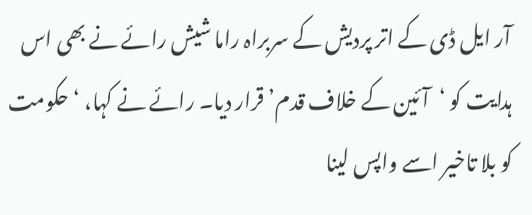آر ایل ڈی کے اتر پردیش کے سربراہ راما شیش رائے نے بھی اس ہدایت کو ‘آئین کے خلاف قدم’ قرار دیا۔ رائے نے کہا، ‘حکومت کو بلا تاخیر اسے واپس لینا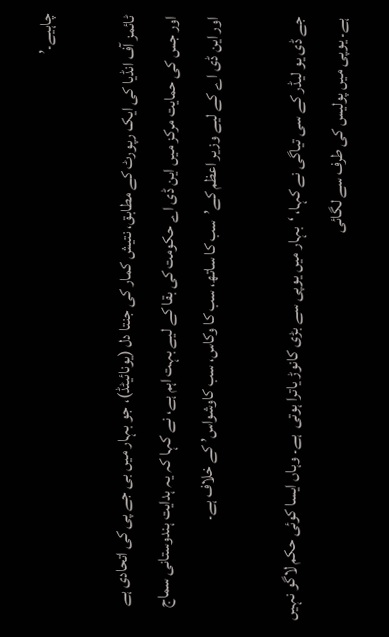چاہیے۔’

ٹائمز آف انڈیا کی ایک رپورٹ کے مطابق، نتیش کمار کی جنتا دل (یونائیٹڈ)، جو بہار میں بی جے پی کی اتحادی ہے اور جس کی حمایت مرکز میں این ڈی اے حکومت کی بقا کے لیے بہت اہم ہے، نے کہا کہ یہ ہدایت ہندوستانی سماج اور این ڈی اے کے لیے وزیر اعظم کے’سب کا ساتھ، سب کا وکاس، سب کاوشواس’ کے خلاف ہے۔

جے ڈی یو لیڈر کے سی تیاگی نے کہا، ‘بہار میں یوپی سے بڑی کانوڑ یاترا ہوتی  ہے۔ وہاں ایسا کوئی حکم لاگو نہیں ہے۔ یوپی میں پولیس کی طرف سے لگائی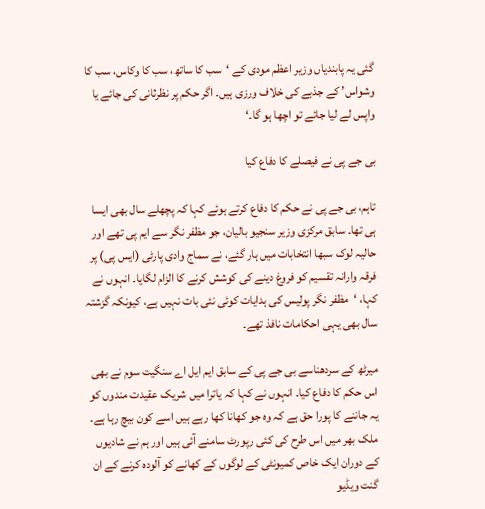گئی یہ پابندیاں وزیر اعظم مودی کے ‘سب کا ساتھ، سب کا وکاس، سب کا وشواس’ کے جذبے کی خلاف ورزی ہیں۔ اگر حکم پر نظرثانی کی جائے یا واپس لے لیا جائے تو اچھا ہو گا۔‘

بی جے پی نے فیصلے کا دفاع کیا

تاہم، بی جے پی نے حکم کا دفاع کرتے ہوئے کہا کہ پچھلے سال بھی ایسا ہی تھا۔ سابق مرکزی وزیر سنجیو بالیان، جو مظفر نگر سے ایم پی تھے اور حالیہ لوک سبھا انتخابات میں ہار گئے، نے سماج وادی پارٹی (ایس پی) پر فرقہ وارانہ تقسیم کو فروغ دینے کی کوشش کرنے کا الزام لگایا۔ انہوں نے کہا، ‘مظفر نگر پولیس کی ہدایات کوئی نئی بات نہیں ہے، کیونکہ گزشتہ سال بھی یہی احکامات نافذ تھے۔

میرٹھ کے سردھناسے بی جے پی کے سابق ایم ایل اے سنگیت سوم نے بھی اس حکم کا دفاع کیا۔ انہوں نے کہا کہ یاترا میں شریک عقیدت مندوں کو یہ جاننے کا پورا حق ہے کہ وہ جو کھانا کھا رہے ہیں اسے کون بیچ رہا ہے۔ ملک بھر میں اس طرح کی کئی رپورٹ سامنے آئی ہیں اور ہم نے شادیوں کے دوران ایک خاص کمیونٹی کے لوگوں کے کھانے کو آلودہ کرنے کے ان گنت ویڈیو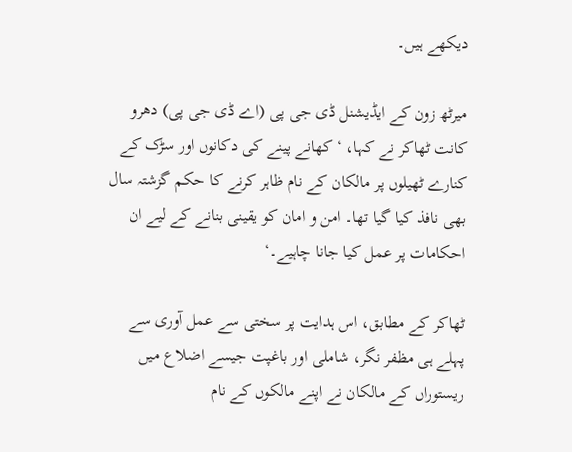دیکھے ہیں۔

میرٹھ زون کے ایڈیشنل ڈی جی پی (اے ڈی جی پی) دھرو کانت ٹھاکر نے کہا، ‘کھانے پینے کی دکانوں اور سڑک کے کنارے ٹھیلوں پر مالکان کے نام ظاہر کرنے کا حکم گزشتہ سال بھی نافذ کیا گیا تھا۔ امن و امان کو یقینی بنانے کے لیے ان احکامات پر عمل کیا جانا چاہیے۔‘

ٹھاکر کے مطابق، اس ہدایت پر سختی سے عمل آوری سے پہلے ہی مظفر نگر، شاملی اور باغپت جیسے اضلاع میں ریستوراں کے مالکان نے اپنے مالکوں کے نام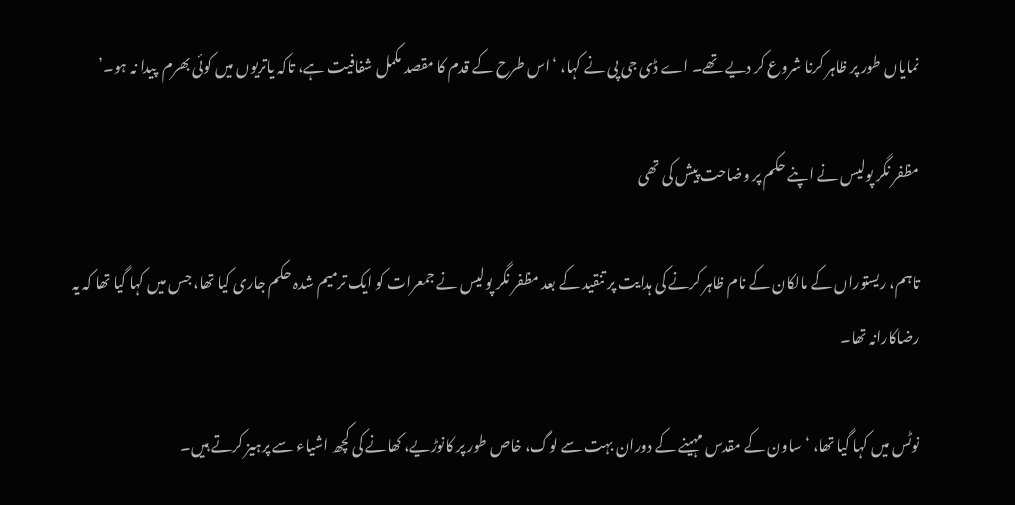نمایاں طور پر ظاہر کرنا شروع کر دیے تھے۔ اے ڈی جی پی نے کہا، ‘اس طرح کے قدم کا مقصد مکمل شفافیت ہے، تاکہ یاتریوں میں کوئی بھرم  پیدا نہ ہو۔’

مظفر نگر پولیس نے اپنے حکم پر وضاحت پیش کی تھی

تاہم، ریستوراں کے مالکان کے نام ظاہر کرنے کی ہدایت پر تنقید کے بعد مظفر نگر پولیس نے جمعرات کو ایک ترمیم شدہ حکم جاری کیا تھا، جس میں کہا گیا تھا کہ یہ رضاکارانہ تھا۔

نوٹس میں کہا گیا تھا، ‘ساون کے مقدس مہینے کے دوران بہت سے لوگ، خاص طور پر کانوڑیے، کھانے کی کچھ اشیاء سے پرہیز کرتے ہیں۔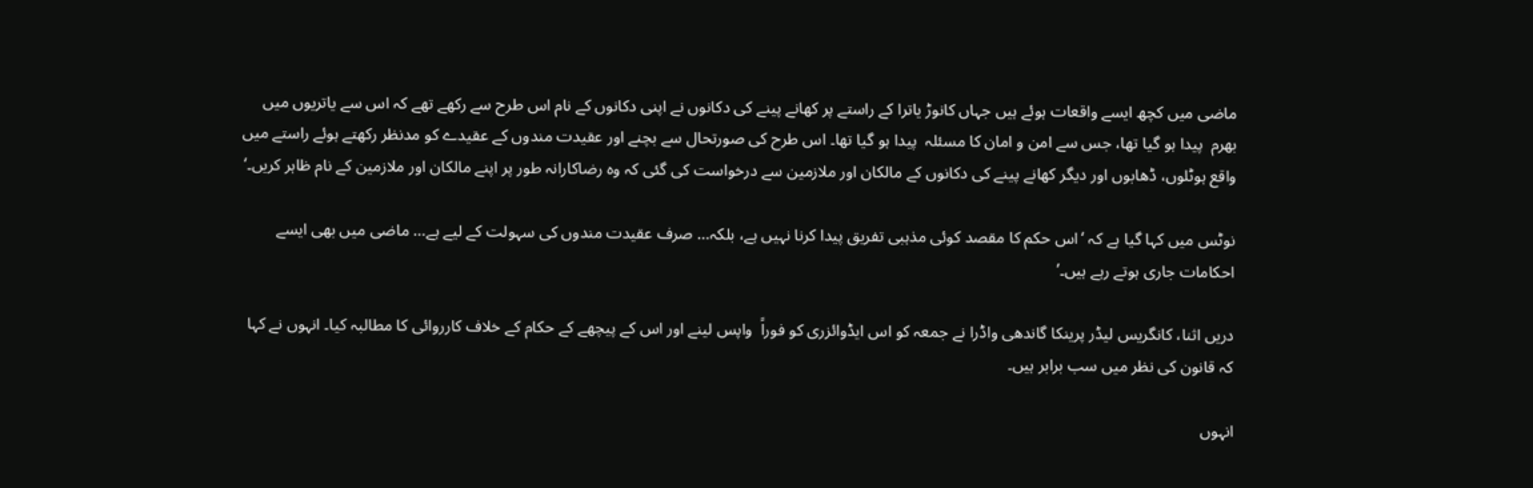ماضی میں کچھ ایسے واقعات ہوئے ہیں جہاں کانوڑ یاترا کے راستے پر کھانے پینے کی دکانوں نے اپنی دکانوں کے نام اس طرح سے رکھے تھے کہ اس سے یاتریوں میں بھرم  پیدا ہو گیا تھا، جس سے امن و امان کا مسئلہ  پیدا ہو گیا تھا۔ اس طرح کی صورتحال سے بچنے اور عقیدت مندوں کے عقیدے کو مدنظر رکھتے ہوئے راستے میں واقع ہوٹلوں، ڈھابوں اور دیگر کھانے پینے کی دکانوں کے مالکان اور ملازمین سے درخواست کی گئی کہ وہ رضاکارانہ طور پر اپنے مالکان اور ملازمین کے نام ظاہر کریں۔‘

نوٹس میں کہا گیا ہے کہ ‘اس حکم کا مقصد کوئی مذہبی تفریق پیدا کرنا نہیں ہے، بلکہ… صرف عقیدت مندوں کی سہولت کے لیے ہے… ماضی میں بھی ایسے احکامات جاری ہوتے رہے ہیں۔’

دریں اثنا، کانگریس لیڈر پرینکا گاندھی واڈرا نے جمعہ کو اس ایڈوائزری کو فوراً  واپس لینے اور اس کے پیچھے کے حکام کے خلاف کارروائی کا مطالبہ کیا۔ انہوں نے کہا کہ قانون کی نظر میں سب برابر ہیں۔

انہوں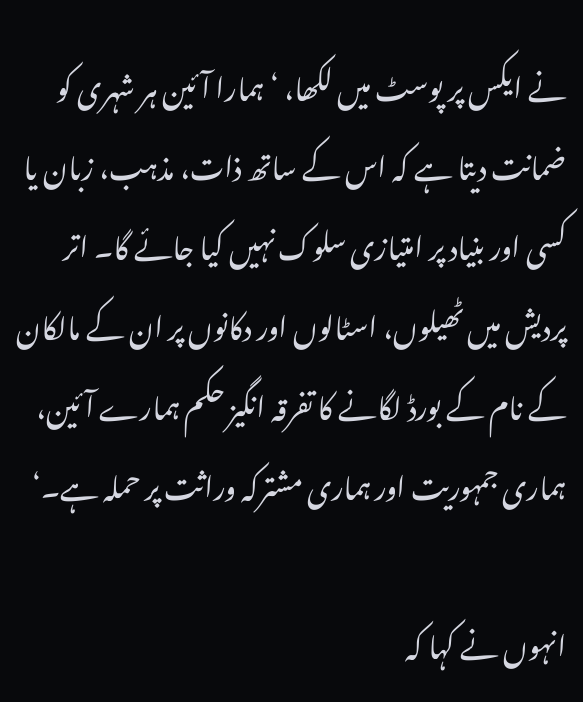نے ایکس پر پوسٹ میں لکھا، ‘ہمارا آئین ہر شہری کو ضمانت دیتا ہے کہ اس کے ساتھ ذات، مذہب، زبان یا کسی اور بنیاد پر امتیازی سلوک نہیں کیا جائے گا۔ اتر پردیش میں ٹھیلوں، اسٹالوں اور دکانوں پر ان کے مالکان کے نام کے بورڈ لگانے کا تفرقہ انگیز حکم ہمارے آئین، ہماری جمہوریت اور ہماری مشترکہ وراثت پر حملہ ہے۔‘

انہوں نے کہا کہ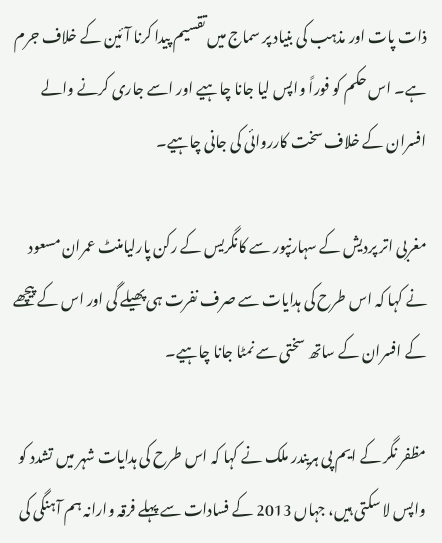ذات پات اور مذہب کی بنیاد پر سماج میں تقسیم پیدا کرنا آئین کے خلاف جرم ہے۔ اس حکم کو فوراً واپس لیا جانا چاہیے اور اسے جاری کرنے والے افسران کے خلاف سخت کارروائی کی جانی چاہیے۔

مغربی اتر پردیش کے سہارنپور سے کانگریس کے رکن پارلیامنٹ عمران مسعود نے کہا کہ اس طرح کی ہدایات سے صرف نفرت ہی پھیلے گی اور اس کے پیچھے کے افسران کے ساتھ سختی سے نمٹا جانا چاہیے۔

مظفر نگر کے ایم پی ہریندر ملک نے کہا کہ اس طرح کی ہدایات شہر میں تشدد کو واپس لا سکتی ہیں، جہاں 2013 کے فسادات سے پہلے فرقہ وارانہ ہم آہنگی کی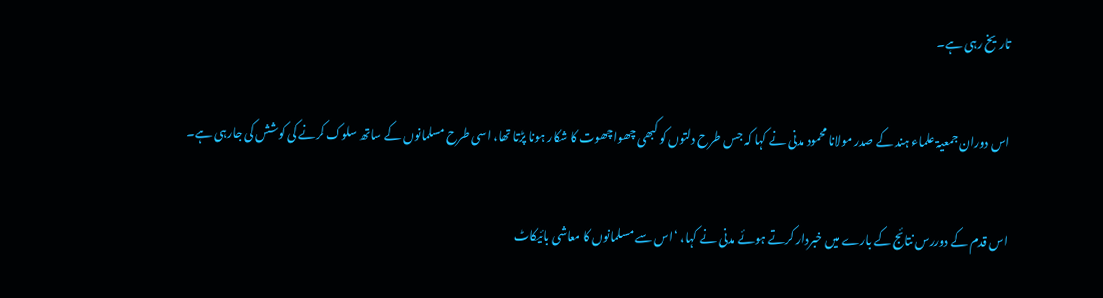تاریخ رہی ہے۔

اس دوران جمعیۃ علماء ہند کے صدر مولانا محمود مدنی نے کہا کہ جس طرح دلتوں کو کبھی چھواچھوت کا شکار ہونا پڑتا تھا، اسی طرح مسلمانوں کے ساتھ سلوک کرنے کی کوشش کی جارہی ہے۔

اس قدم کے دوررس نتائج کے بارے میں خبردار کرتے ہوئے مدنی نے کہا، ‘اس سے مسلمانوں کا معاشی بائیکاٹ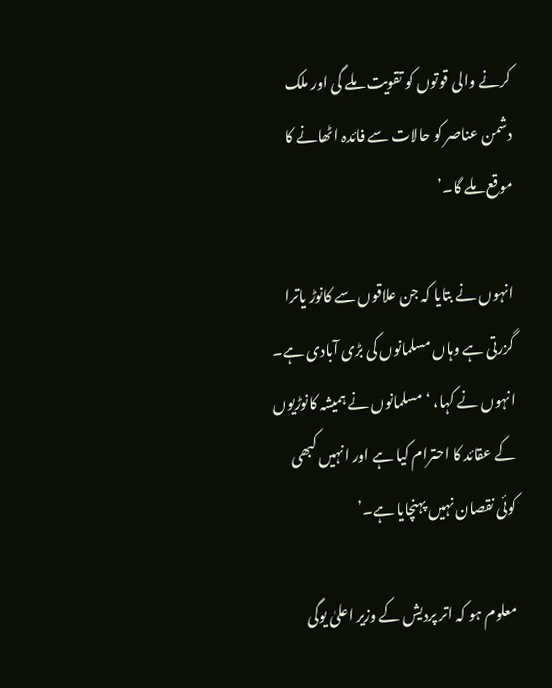کرنے والی قوتوں کو تقویت ملے گی اور ملک دشمن عناصر کو حالات سے فائدہ اٹھانے کا موقع ملے گا۔’

انہوں نے بتایا کہ جن علاقوں سے کانوڑ یاترا گزرتی ہے وہاں مسلمانوں کی بڑی آبادی ہے۔ انہوں نے کہا، ‘مسلمانوں نے ہمیشہ کانوڑیوں کے عقائد کا احترام کیا ہے اور انہیں کبھی کوئی نقصان نہیں پہنچایا ہے۔’

معلوم ہو کہ اتر پردیش کے وزیر اعلیٰ یوگی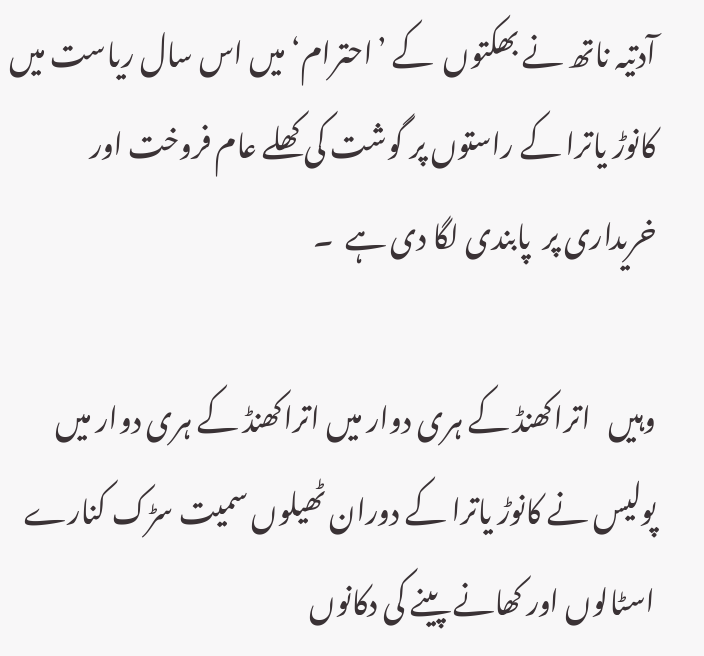آدتیہ ناتھ نے بھکتوں  کے ’احترام‘ میں اس سال ریاست میں کانوڑ یاترا کے راستوں پر گوشت کی کھلے عام فروخت اور خریداری پر  پابندی لگا دی ہے  ۔

وہیں   اتراکھنڈ کے ہری دوار میں اتراکھنڈ کے ہری دوار میں پولیس نے کانوڑ یاترا کے دوران ٹھیلوں سمیت سڑک کنارے اسٹالوں اور کھانے پینے کی دکانوں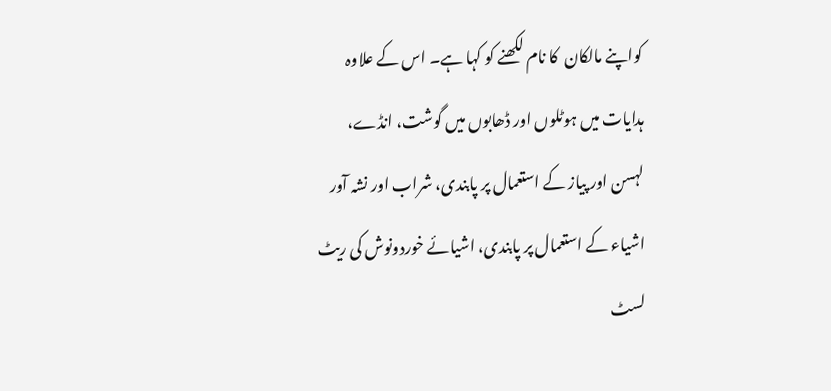کواپنے مالکان  کا نام لکھنے کو کہا ہے۔ اس کے علاوہ ہدایات میں ہوٹلوں اور ڈھابوں میں گوشت، انڈے، لہسن اور پیاز کے استعمال پر پابندی، شراب اور نشہ آور اشیاء کے استعمال پر پابندی، اشیائے خوردونوش کی ریٹ لسٹ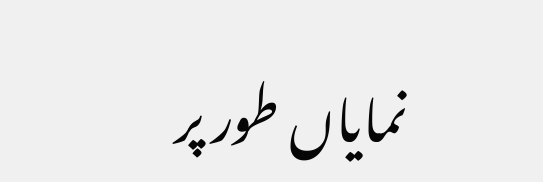نمایاں طور پر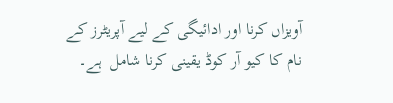آویزاں کرنا اور ادائیگی کے لیے آپریٹرز کے  نام کا کیو آر کوڈ یقینی کرنا شامل  ہے۔